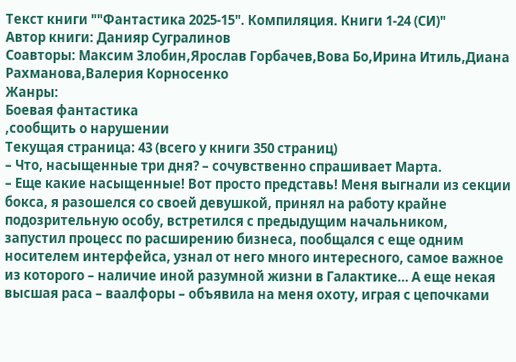Текст книги ""Фантастика 2025-15". Компиляция. Книги 1-24 (СИ)"
Автор книги: Данияр Сугралинов
Соавторы: Максим Злобин,Ярослав Горбачев,Вова Бо,Ирина Итиль,Диана Рахманова,Валерия Корносенко
Жанры:
Боевая фантастика
,сообщить о нарушении
Текущая страница: 43 (всего у книги 350 страниц)
– Что, насыщенные три дня? – сочувственно спрашивает Марта.
– Еще какие насыщенные! Вот просто представь! Меня выгнали из секции бокса, я разошелся со своей девушкой, принял на работу крайне подозрительную особу, встретился с предыдущим начальником, запустил процесс по расширению бизнеса, пообщался с еще одним носителем интерфейса, узнал от него много интересного, самое важное из которого – наличие иной разумной жизни в Галактике… А еще некая высшая раса – ваалфоры – объявила на меня охоту, играя с цепочками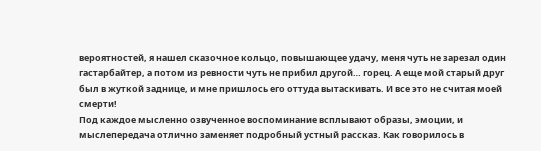вероятностей, я нашел сказочное кольцо, повышающее удачу, меня чуть не зарезал один гастарбайтер, а потом из ревности чуть не прибил другой… горец. А еще мой старый друг был в жуткой заднице, и мне пришлось его оттуда вытаскивать. И все это не считая моей смерти!
Под каждое мысленно озвученное воспоминание всплывают образы, эмоции, и мыслепередача отлично заменяет подробный устный рассказ. Как говорилось в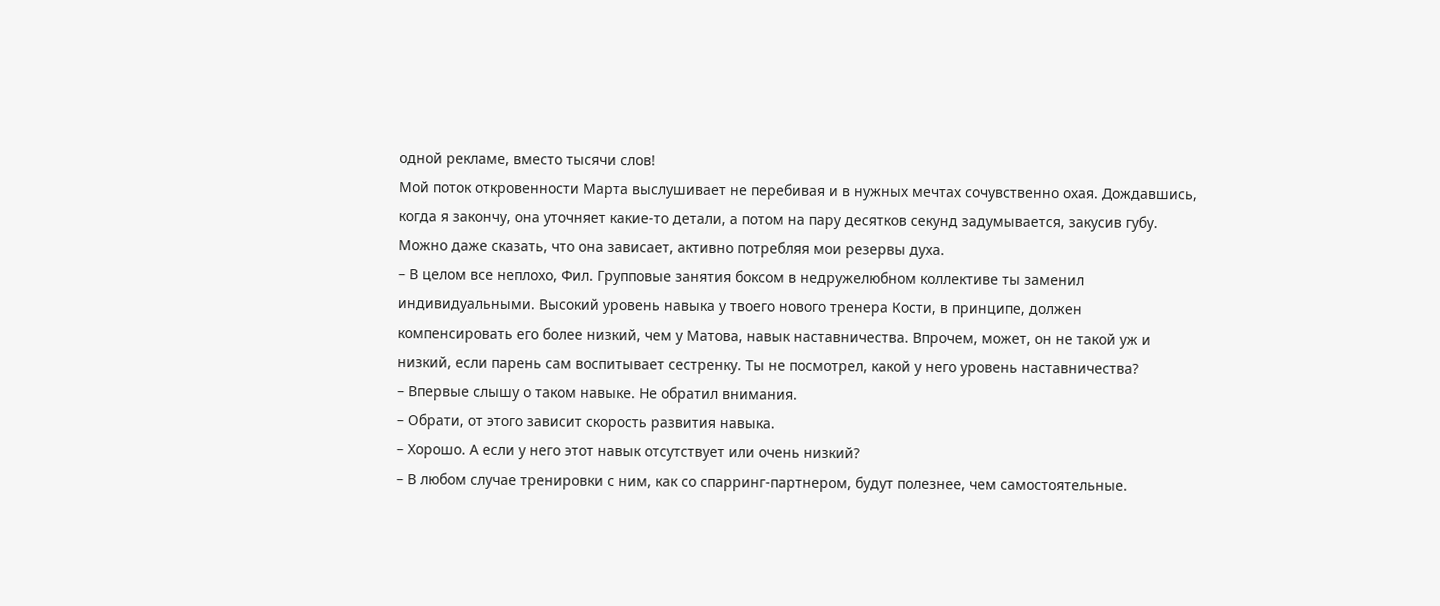одной рекламе, вместо тысячи слов!
Мой поток откровенности Марта выслушивает не перебивая и в нужных мечтах сочувственно охая. Дождавшись, когда я закончу, она уточняет какие-то детали, а потом на пару десятков секунд задумывается, закусив губу. Можно даже сказать, что она зависает, активно потребляя мои резервы духа.
– В целом все неплохо, Фил. Групповые занятия боксом в недружелюбном коллективе ты заменил индивидуальными. Высокий уровень навыка у твоего нового тренера Кости, в принципе, должен компенсировать его более низкий, чем у Матова, навык наставничества. Впрочем, может, он не такой уж и низкий, если парень сам воспитывает сестренку. Ты не посмотрел, какой у него уровень наставничества?
– Впервые слышу о таком навыке. Не обратил внимания.
– Обрати, от этого зависит скорость развития навыка.
– Хорошо. А если у него этот навык отсутствует или очень низкий?
– В любом случае тренировки с ним, как со спарринг-партнером, будут полезнее, чем самостоятельные.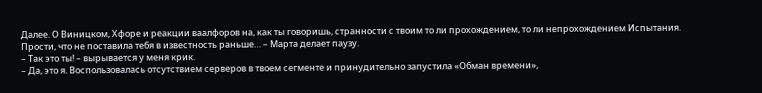Далее. О Виницком, Хфоре и реакции ваалфоров на, как ты говоришь, странности с твоим то ли прохождением, то ли непрохождением Испытания. Прости, что не поставила тебя в известность раньше… – Марта делает паузу.
– Так это ты! – вырывается у меня крик.
– Да, это я. Воспользовалась отсутствием серверов в твоем сегменте и принудительно запустила «Обман времени»,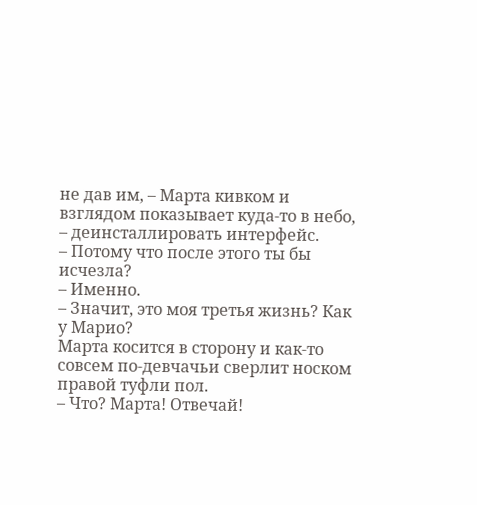не дав им, – Марта кивком и взглядом показывает куда-то в небо, – деинсталлировать интерфейс.
– Потому что после этого ты бы исчезла?
– Именно.
– Значит, это моя третья жизнь? Как у Марио?
Марта косится в сторону и как-то совсем по-девчачьи сверлит носком правой туфли пол.
– Что? Марта! Отвечай!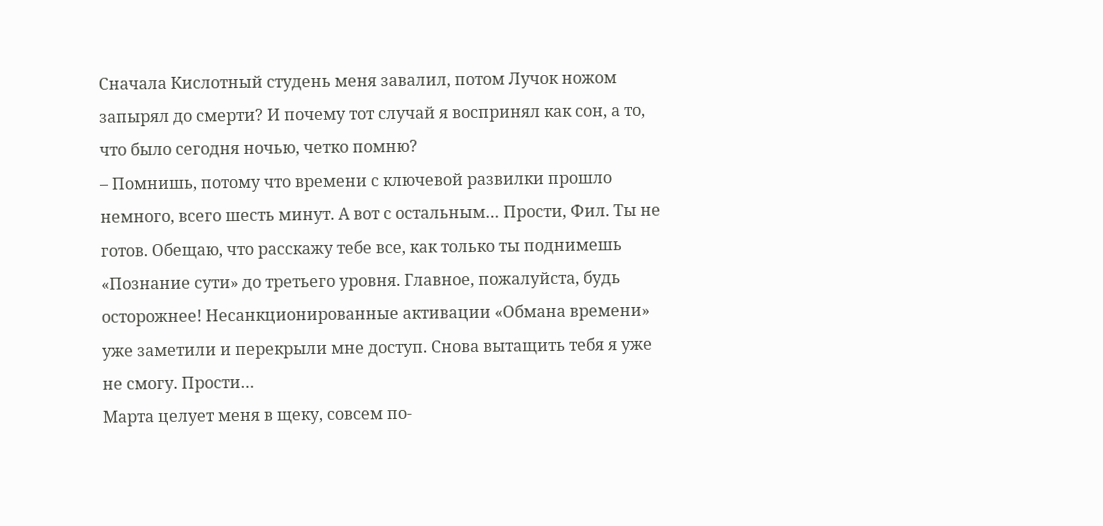Сначала Кислотный студень меня завалил, потом Лучок ножом запырял до смерти? И почему тот случай я воспринял как сон, а то, что было сегодня ночью, четко помню?
– Помнишь, потому что времени с ключевой развилки прошло немного, всего шесть минут. А вот с остальным… Прости, Фил. Ты не готов. Обещаю, что расскажу тебе все, как только ты поднимешь «Познание сути» до третьего уровня. Главное, пожалуйста, будь осторожнее! Несанкционированные активации «Обмана времени» уже заметили и перекрыли мне доступ. Снова вытащить тебя я уже не смогу. Прости…
Марта целует меня в щеку, совсем по-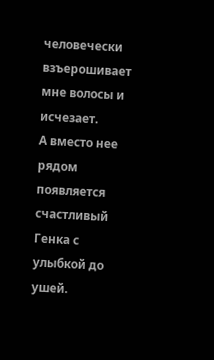человечески взъерошивает мне волосы и исчезает.
А вместо нее рядом появляется счастливый Генка с улыбкой до ушей.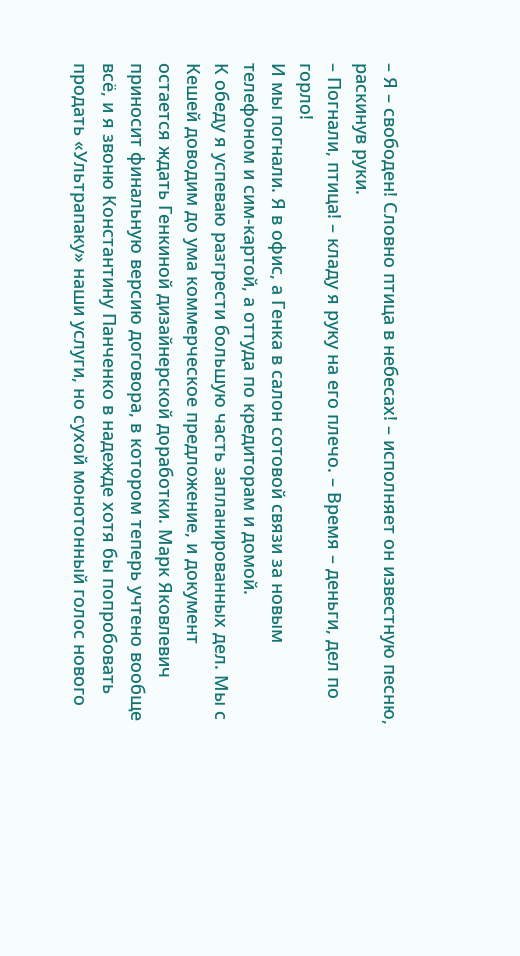– Я – свободен! Словно птица в небесах! – исполняет он известную песню, раскинув руки.
– Погнали, птица! – кладу я руку на его плечо. – Время – деньги, дел по горло!
И мы погнали. Я в офис, а Генка в салон сотовой связи за новым телефоном и сим-картой, а оттуда по кредиторам и домой.
К обеду я успеваю разгрести большую часть запланированных дел. Мы с Кешей доводим до ума коммерческое предложение, и документ остается ждать Генкиной дизайнерской доработки. Марк Яковлевич приносит финальную версию договора, в котором теперь учтено вообще всё, и я звоню Константину Панченко в надежде хотя бы попробовать продать «Ультрапаку» наши услуги, но сухой монотонный голос нового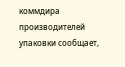коммдира производителей упаковки сообщает,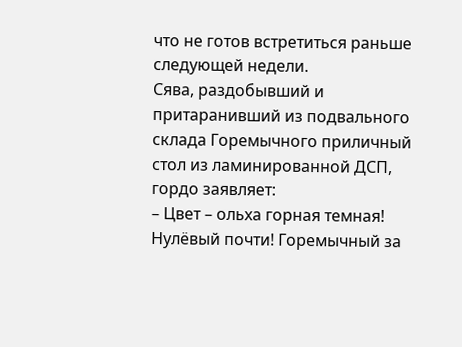что не готов встретиться раньше следующей недели.
Сява, раздобывший и притаранивший из подвального склада Горемычного приличный стол из ламинированной ДСП, гордо заявляет:
– Цвет – ольха горная темная! Нулёвый почти! Горемычный за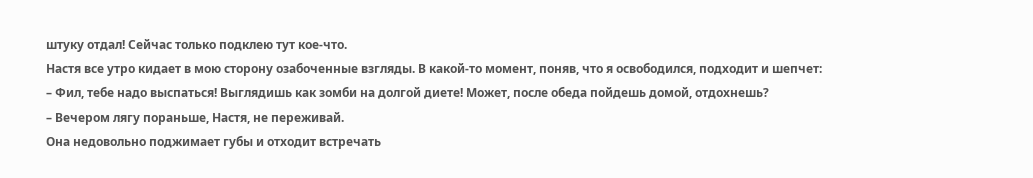штуку отдал! Сейчас только подклею тут кое-что.
Настя все утро кидает в мою сторону озабоченные взгляды. В какой-то момент, поняв, что я освободился, подходит и шепчет:
– Фил, тебе надо выспаться! Выглядишь как зомби на долгой диете! Может, после обеда пойдешь домой, отдохнешь?
– Вечером лягу пораньше, Настя, не переживай.
Она недовольно поджимает губы и отходит встречать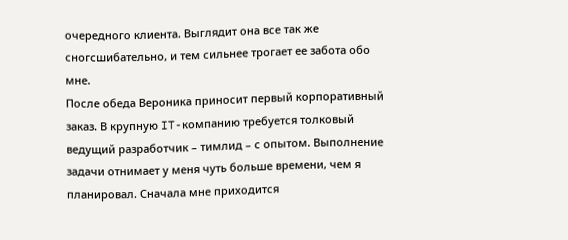очередного клиента. Выглядит она все так же сногсшибательно, и тем сильнее трогает ее забота обо мне.
После обеда Вероника приносит первый корпоративный заказ. В крупную IT-компанию требуется толковый ведущий разработчик – тимлид – с опытом. Выполнение задачи отнимает у меня чуть больше времени, чем я планировал. Сначала мне приходится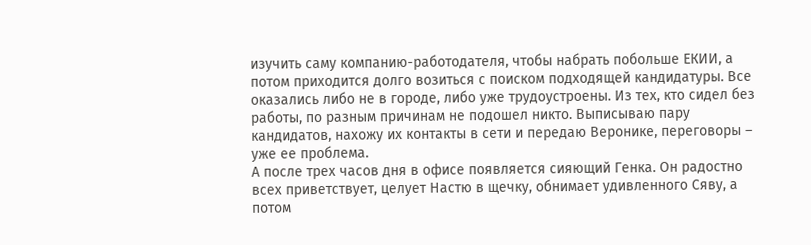изучить саму компанию-работодателя, чтобы набрать побольше ЕКИИ, а потом приходится долго возиться с поиском подходящей кандидатуры. Все оказались либо не в городе, либо уже трудоустроены. Из тех, кто сидел без работы, по разным причинам не подошел никто. Выписываю пару кандидатов, нахожу их контакты в сети и передаю Веронике, переговоры – уже ее проблема.
А после трех часов дня в офисе появляется сияющий Генка. Он радостно всех приветствует, целует Настю в щечку, обнимает удивленного Сяву, а потом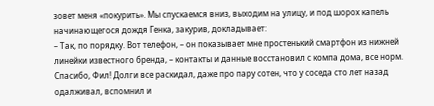зовет меня «покурить». Мы спускаемся вниз, выходим на улицу, и под шорох капель начинающегося дождя Генка, закурив, докладывает:
– Так, по порядку. Вот телефон, – он показывает мне простенький смартфон из нижней линейки известного бренда, – контакты и данные восстановил с компа дома, все норм. Спасибо, Фил! Долги все раскидал, даже про пару сотен, что у соседа сто лет назад одалживал, вспомнил и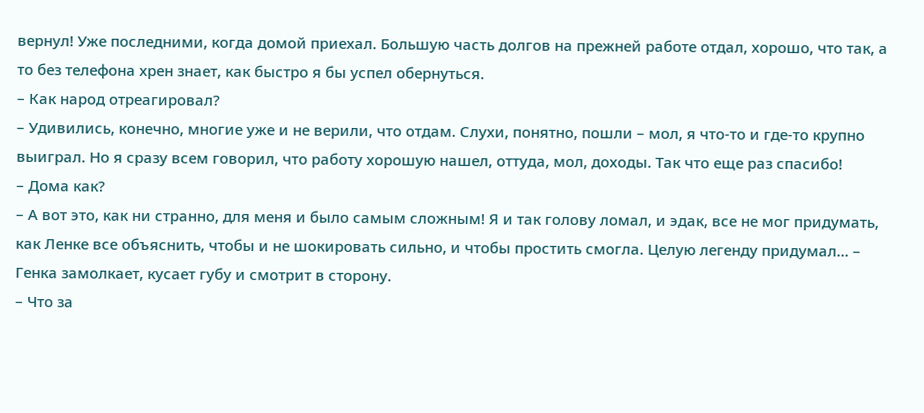вернул! Уже последними, когда домой приехал. Большую часть долгов на прежней работе отдал, хорошо, что так, а то без телефона хрен знает, как быстро я бы успел обернуться.
– Как народ отреагировал?
– Удивились, конечно, многие уже и не верили, что отдам. Слухи, понятно, пошли – мол, я что-то и где-то крупно выиграл. Но я сразу всем говорил, что работу хорошую нашел, оттуда, мол, доходы. Так что еще раз спасибо!
– Дома как?
– А вот это, как ни странно, для меня и было самым сложным! Я и так голову ломал, и эдак, все не мог придумать, как Ленке все объяснить, чтобы и не шокировать сильно, и чтобы простить смогла. Целую легенду придумал… – Генка замолкает, кусает губу и смотрит в сторону.
– Что за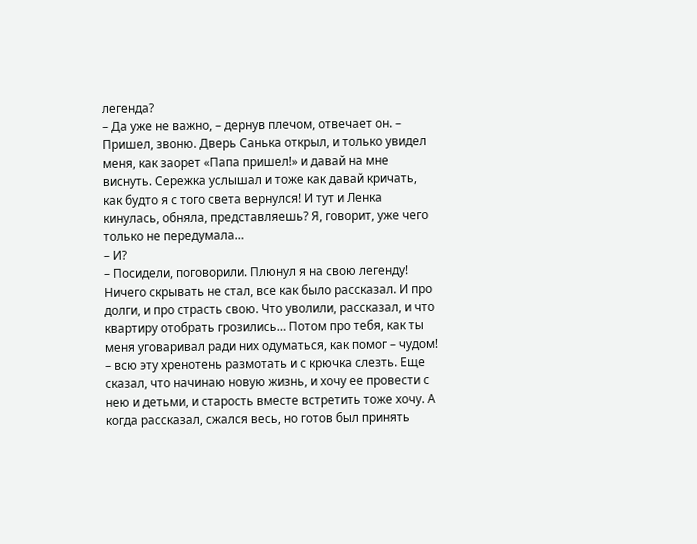легенда?
– Да уже не важно, – дернув плечом, отвечает он. – Пришел, звоню. Дверь Санька открыл, и только увидел меня, как заорет «Папа пришел!» и давай на мне виснуть. Сережка услышал и тоже как давай кричать, как будто я с того света вернулся! И тут и Ленка кинулась, обняла, представляешь? Я, говорит, уже чего только не передумала…
– И?
– Посидели, поговорили. Плюнул я на свою легенду! Ничего скрывать не стал, все как было рассказал. И про долги, и про страсть свою. Что уволили, рассказал, и что квартиру отобрать грозились… Потом про тебя, как ты меня уговаривал ради них одуматься, как помог – чудом! – всю эту хренотень размотать и с крючка слезть. Еще сказал, что начинаю новую жизнь, и хочу ее провести с нею и детьми, и старость вместе встретить тоже хочу. А когда рассказал, сжался весь, но готов был принять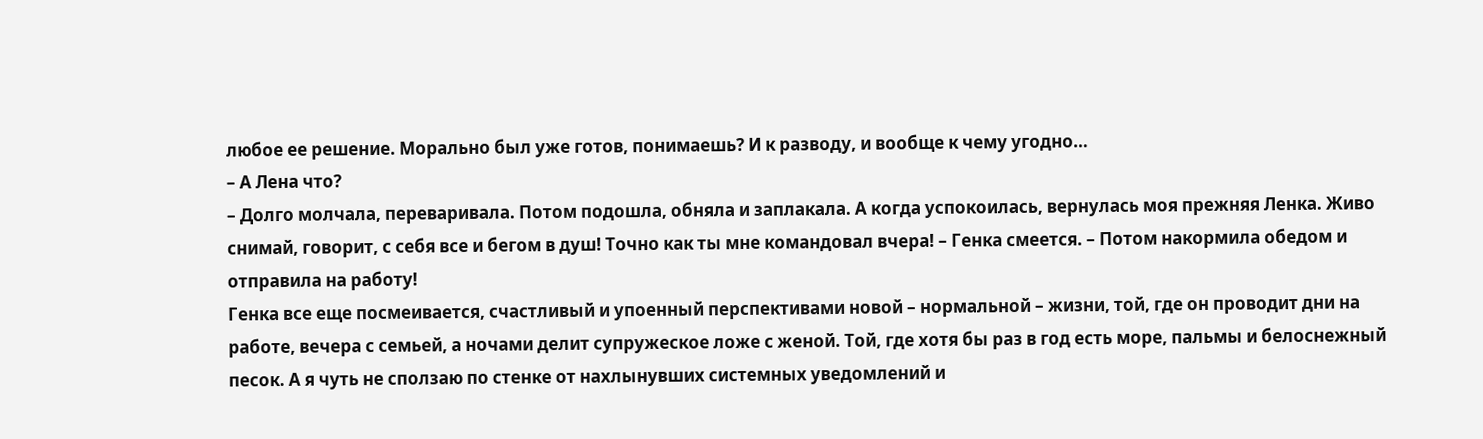любое ее решение. Морально был уже готов, понимаешь? И к разводу, и вообще к чему угодно…
– А Лена что?
– Долго молчала, переваривала. Потом подошла, обняла и заплакала. А когда успокоилась, вернулась моя прежняя Ленка. Живо снимай, говорит, с себя все и бегом в душ! Точно как ты мне командовал вчера! – Генка смеется. – Потом накормила обедом и отправила на работу!
Генка все еще посмеивается, счастливый и упоенный перспективами новой – нормальной – жизни, той, где он проводит дни на работе, вечера с семьей, а ночами делит супружеское ложе с женой. Той, где хотя бы раз в год есть море, пальмы и белоснежный песок. А я чуть не сползаю по стенке от нахлынувших системных уведомлений и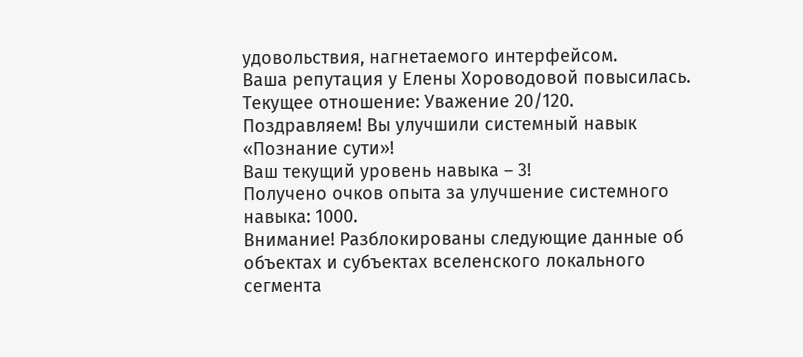удовольствия, нагнетаемого интерфейсом.
Ваша репутация у Елены Хороводовой повысилась.
Текущее отношение: Уважение 20/120.
Поздравляем! Вы улучшили системный навык «Познание сути»!
Ваш текущий уровень навыка – 3!
Получено очков опыта за улучшение системного навыка: 1000.
Внимание! Разблокированы следующие данные об объектах и субъектах вселенского локального сегмента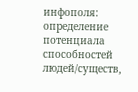инфополя: определение потенциала способностей людей/существ,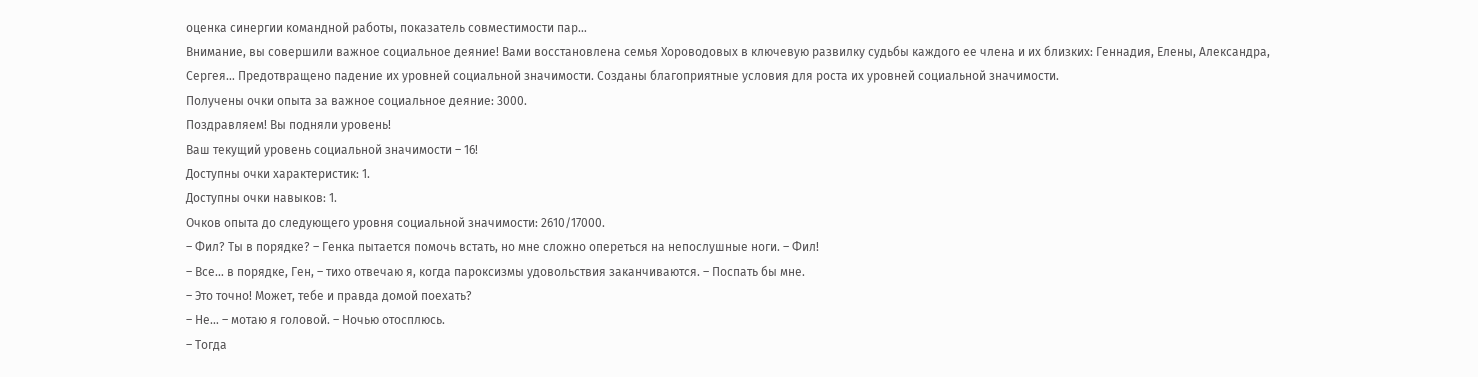оценка синергии командной работы, показатель совместимости пар…
Внимание, вы совершили важное социальное деяние! Вами восстановлена семья Хороводовых в ключевую развилку судьбы каждого ее члена и их близких: Геннадия, Елены, Александра, Сергея… Предотвращено падение их уровней социальной значимости. Созданы благоприятные условия для роста их уровней социальной значимости.
Получены очки опыта за важное социальное деяние: 3000.
Поздравляем! Вы подняли уровень!
Ваш текущий уровень социальной значимости – 16!
Доступны очки характеристик: 1.
Доступны очки навыков: 1.
Очков опыта до следующего уровня социальной значимости: 2610/17000.
– Фил? Ты в порядке? – Генка пытается помочь встать, но мне сложно опереться на непослушные ноги. – Фил!
– Все… в порядке, Ген, – тихо отвечаю я, когда пароксизмы удовольствия заканчиваются. – Поспать бы мне.
– Это точно! Может, тебе и правда домой поехать?
– Не… – мотаю я головой. – Ночью отосплюсь.
– Тогда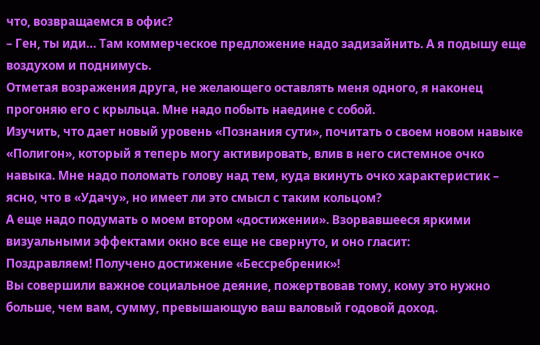что, возвращаемся в офис?
– Ген, ты иди… Там коммерческое предложение надо задизайнить. А я подышу еще воздухом и поднимусь.
Отметая возражения друга, не желающего оставлять меня одного, я наконец прогоняю его с крыльца. Мне надо побыть наедине с собой.
Изучить, что дает новый уровень «Познания сути», почитать о своем новом навыке «Полигон», который я теперь могу активировать, влив в него системное очко навыка. Мне надо поломать голову над тем, куда вкинуть очко характеристик – ясно, что в «Удачу», но имеет ли это смысл с таким кольцом?
А еще надо подумать о моем втором «достижении». Взорвавшееся яркими визуальными эффектами окно все еще не свернуто, и оно гласит:
Поздравляем! Получено достижение «Бессребреник»!
Вы совершили важное социальное деяние, пожертвовав тому, кому это нужно больше, чем вам, сумму, превышающую ваш валовый годовой доход.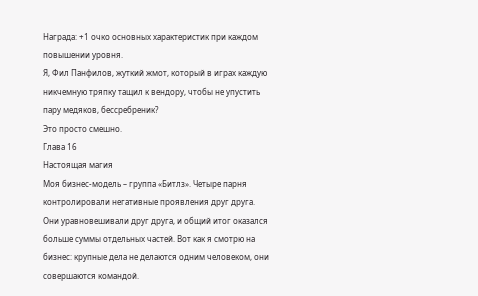Награда: +1 очко основных характеристик при каждом повышении уровня.
Я, Фил Панфилов, жуткий жмот, который в играх каждую никчемную тряпку тащил к вендору, чтобы не упустить пару медяков, бессребреник?
Это просто смешно.
Глава 16
Настоящая магия
Моя бизнес-модель – группа «Битлз». Четыре парня контролировали негативные проявления друг друга. Они уравновешивали друг друга, и общий итог оказался больше суммы отдельных частей. Вот как я смотрю на бизнес: крупные дела не делаются одним человеком, они совершаются командой.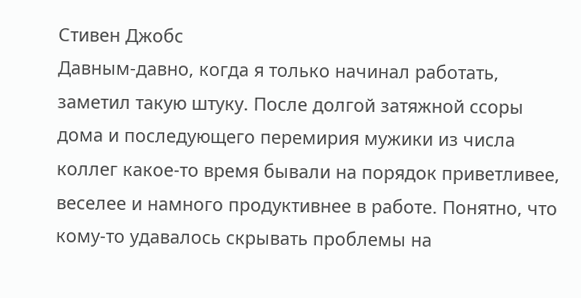Стивен Джобс
Давным-давно, когда я только начинал работать, заметил такую штуку. После долгой затяжной ссоры дома и последующего перемирия мужики из числа коллег какое-то время бывали на порядок приветливее, веселее и намного продуктивнее в работе. Понятно, что кому-то удавалось скрывать проблемы на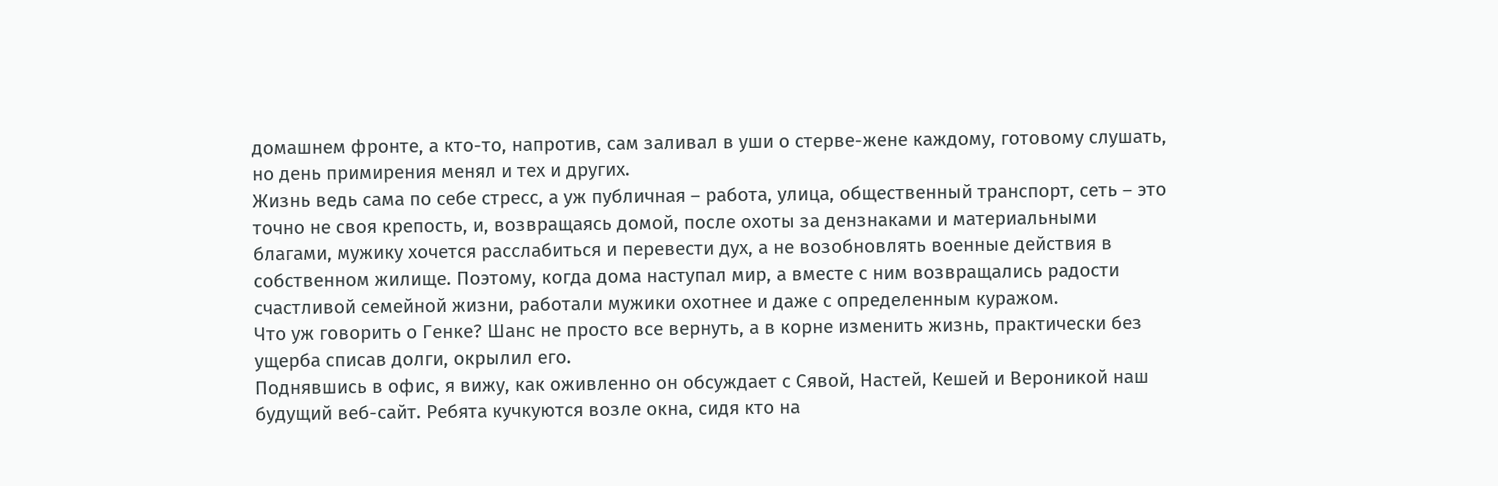домашнем фронте, а кто-то, напротив, сам заливал в уши о стерве-жене каждому, готовому слушать, но день примирения менял и тех и других.
Жизнь ведь сама по себе стресс, а уж публичная – работа, улица, общественный транспорт, сеть – это точно не своя крепость, и, возвращаясь домой, после охоты за дензнаками и материальными благами, мужику хочется расслабиться и перевести дух, а не возобновлять военные действия в собственном жилище. Поэтому, когда дома наступал мир, а вместе с ним возвращались радости счастливой семейной жизни, работали мужики охотнее и даже с определенным куражом.
Что уж говорить о Генке? Шанс не просто все вернуть, а в корне изменить жизнь, практически без ущерба списав долги, окрылил его.
Поднявшись в офис, я вижу, как оживленно он обсуждает с Сявой, Настей, Кешей и Вероникой наш будущий веб-сайт. Ребята кучкуются возле окна, сидя кто на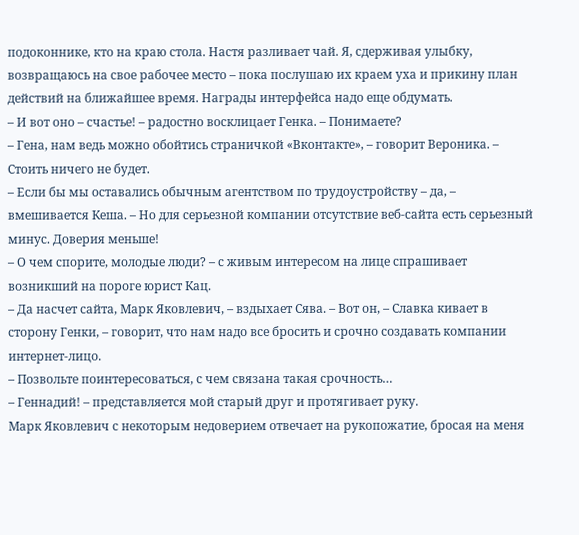подоконнике, кто на краю стола. Настя разливает чай. Я, сдерживая улыбку, возвращаюсь на свое рабочее место – пока послушаю их краем уха и прикину план действий на ближайшее время. Награды интерфейса надо еще обдумать.
– И вот оно – счастье! – радостно восклицает Генка. – Понимаете?
– Гена, нам ведь можно обойтись страничкой «Вконтакте», – говорит Вероника. – Стоить ничего не будет.
– Если бы мы оставались обычным агентством по трудоустройству – да, – вмешивается Кеша. – Но для серьезной компании отсутствие веб-сайта есть серьезный минус. Доверия меньше!
– О чем спорите, молодые люди? – с живым интересом на лице спрашивает возникший на пороге юрист Кац.
– Да насчет сайта, Марк Яковлевич, – вздыхает Сява. – Вот он, – Славка кивает в сторону Генки, – говорит, что нам надо все бросить и срочно создавать компании интернет-лицо.
– Позвольте поинтересоваться, с чем связана такая срочность…
– Геннадий! – представляется мой старый друг и протягивает руку.
Марк Яковлевич с некоторым недоверием отвечает на рукопожатие, бросая на меня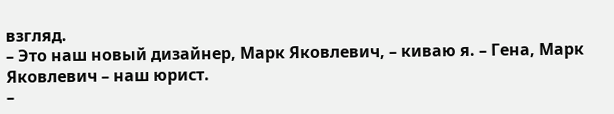взгляд.
– Это наш новый дизайнер, Марк Яковлевич, – киваю я. – Гена, Марк Яковлевич – наш юрист.
–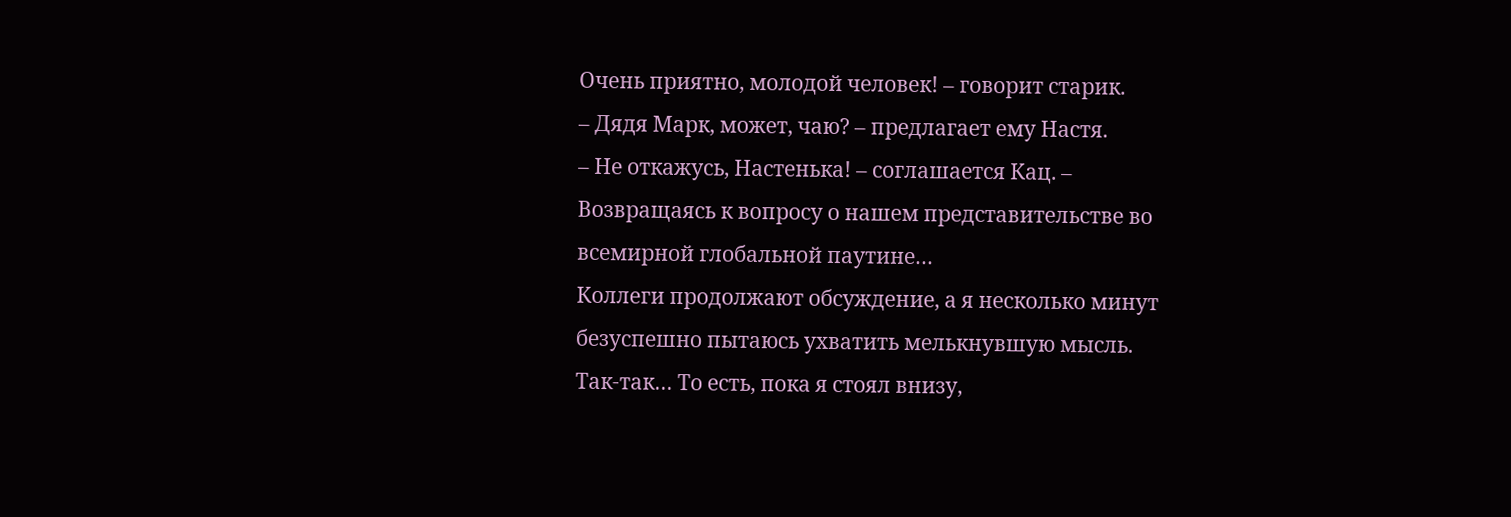Очень приятно, молодой человек! – говорит старик.
– Дядя Марк, может, чаю? – предлагает ему Настя.
– Не откажусь, Настенька! – соглашается Кац. – Возвращаясь к вопросу о нашем представительстве во всемирной глобальной паутине…
Коллеги продолжают обсуждение, а я несколько минут безуспешно пытаюсь ухватить мелькнувшую мысль.
Так-так… То есть, пока я стоял внизу,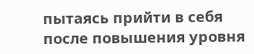пытаясь прийти в себя после повышения уровня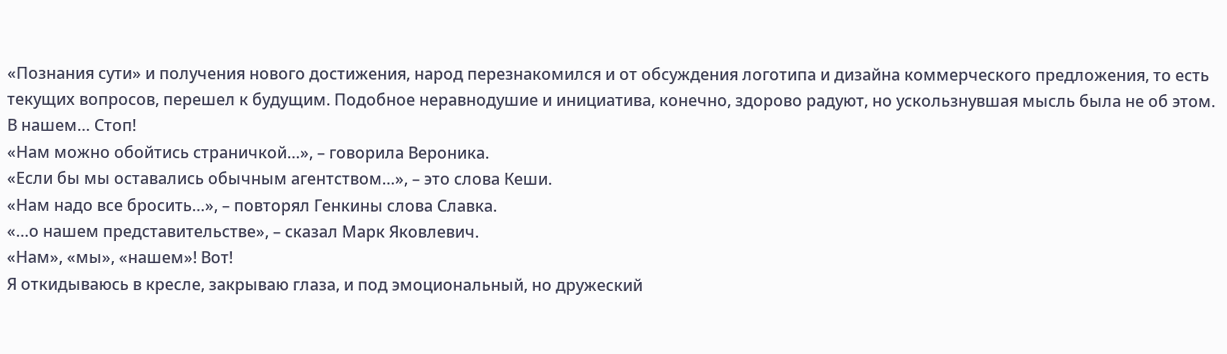«Познания сути» и получения нового достижения, народ перезнакомился и от обсуждения логотипа и дизайна коммерческого предложения, то есть текущих вопросов, перешел к будущим. Подобное неравнодушие и инициатива, конечно, здорово радуют, но ускользнувшая мысль была не об этом. В нашем… Стоп!
«Нам можно обойтись страничкой…», – говорила Вероника.
«Если бы мы оставались обычным агентством…», – это слова Кеши.
«Нам надо все бросить…», – повторял Генкины слова Славка.
«…о нашем представительстве», – сказал Марк Яковлевич.
«Нам», «мы», «нашем»! Вот!
Я откидываюсь в кресле, закрываю глаза, и под эмоциональный, но дружеский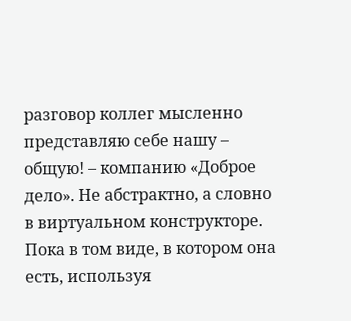разговор коллег мысленно представляю себе нашу – общую! – компанию «Доброе дело». Не абстрактно, а словно в виртуальном конструкторе. Пока в том виде, в котором она есть, используя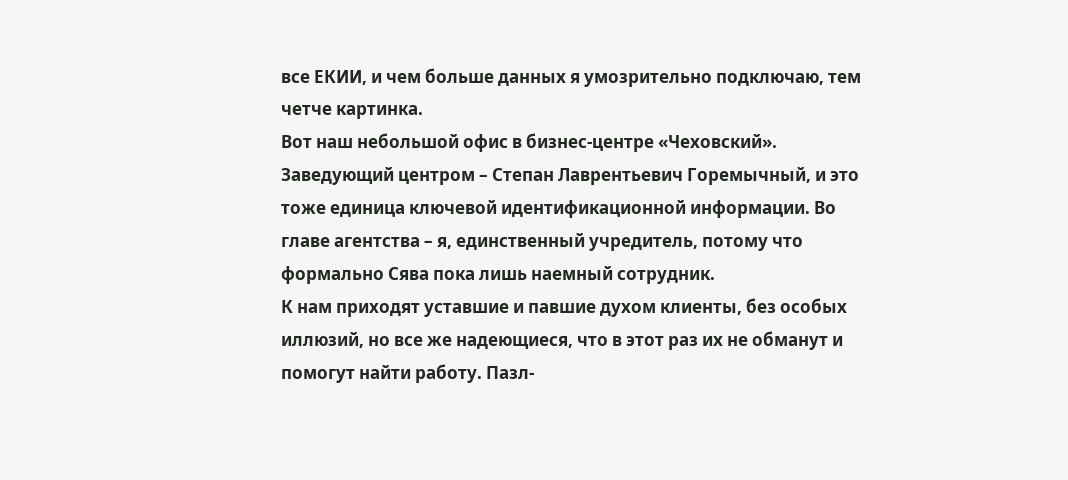все ЕКИИ, и чем больше данных я умозрительно подключаю, тем четче картинка.
Вот наш небольшой офис в бизнес-центре «Чеховский». Заведующий центром – Степан Лаврентьевич Горемычный, и это тоже единица ключевой идентификационной информации. Во главе агентства – я, единственный учредитель, потому что формально Сява пока лишь наемный сотрудник.
К нам приходят уставшие и павшие духом клиенты, без особых иллюзий, но все же надеющиеся, что в этот раз их не обманут и помогут найти работу. Пазл-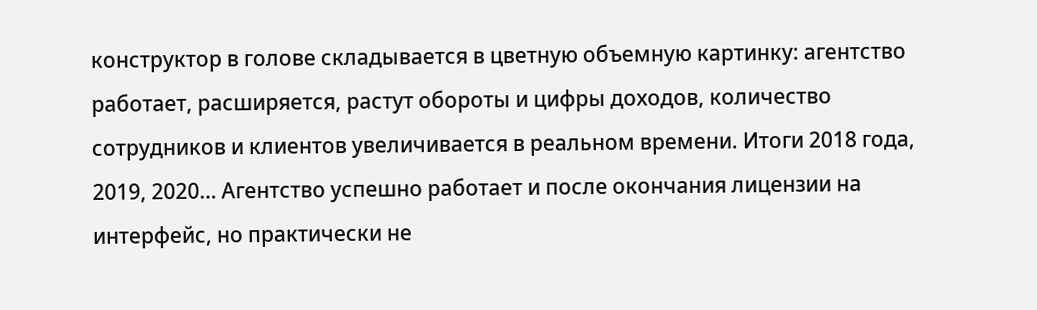конструктор в голове складывается в цветную объемную картинку: агентство работает, расширяется, растут обороты и цифры доходов, количество сотрудников и клиентов увеличивается в реальном времени. Итоги 2018 года, 2019, 2020… Агентство успешно работает и после окончания лицензии на интерфейс, но практически не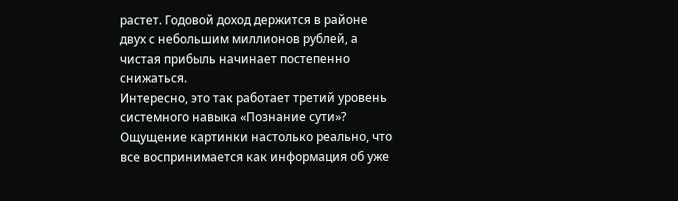растет. Годовой доход держится в районе двух с небольшим миллионов рублей, а чистая прибыль начинает постепенно снижаться.
Интересно, это так работает третий уровень системного навыка «Познание сути»? Ощущение картинки настолько реально, что все воспринимается как информация об уже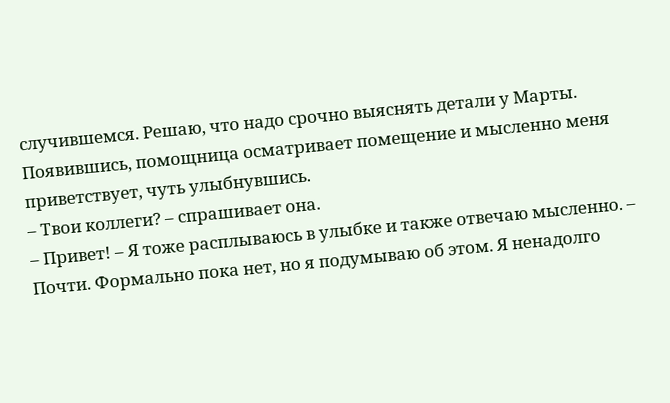случившемся. Решаю, что надо срочно выяснять детали у Марты.
Появившись, помощница осматривает помещение и мысленно меня приветствует, чуть улыбнувшись.
– Твои коллеги? – спрашивает она.
– Привет! – Я тоже расплываюсь в улыбке и также отвечаю мысленно. – Почти. Формально пока нет, но я подумываю об этом. Я ненадолго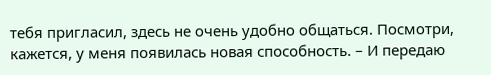тебя пригласил, здесь не очень удобно общаться. Посмотри, кажется, у меня появилась новая способность. – И передаю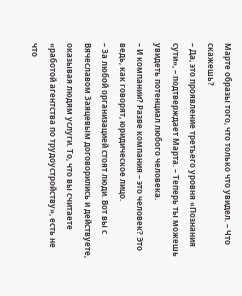Марте образы того, что только что увидел. – Что скажешь?
– Да, это проявление третьего уровня «Познания сути», – подтверждает Марта. – Теперь ты можешь увидеть потенциал любого человека.
– И компании? Разве компания – это человек? Это ведь, как говорят, юридическое лицо.
– За любой организацией стоят люди. Вот вы с Вячеславом Заяцевым договорились и действуете, оказывая людям услуги. То, что вы считаете «работой агентства по трудоустройству», есть не что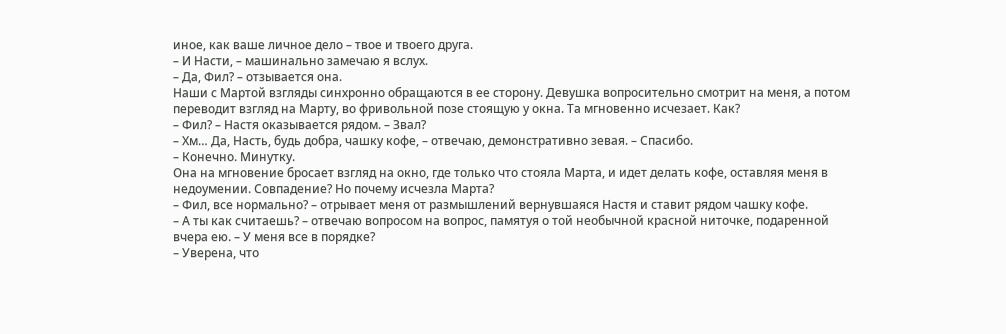иное, как ваше личное дело – твое и твоего друга.
– И Насти, – машинально замечаю я вслух.
– Да, Фил? – отзывается она.
Наши с Мартой взгляды синхронно обращаются в ее сторону. Девушка вопросительно смотрит на меня, а потом переводит взгляд на Марту, во фривольной позе стоящую у окна. Та мгновенно исчезает. Как?
– Фил? – Настя оказывается рядом. – Звал?
– Хм… Да, Насть, будь добра, чашку кофе, – отвечаю, демонстративно зевая. – Спасибо.
– Конечно. Минутку.
Она на мгновение бросает взгляд на окно, где только что стояла Марта, и идет делать кофе, оставляя меня в недоумении. Совпадение? Но почему исчезла Марта?
– Фил, все нормально? – отрывает меня от размышлений вернувшаяся Настя и ставит рядом чашку кофе.
– А ты как считаешь? – отвечаю вопросом на вопрос, памятуя о той необычной красной ниточке, подаренной вчера ею. – У меня все в порядке?
– Уверена, что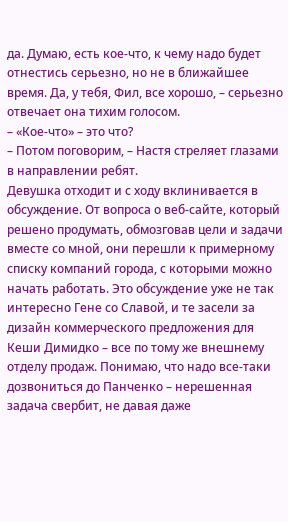да. Думаю, есть кое-что, к чему надо будет отнестись серьезно, но не в ближайшее время. Да, у тебя, Фил, все хорошо, – серьезно отвечает она тихим голосом.
– «Кое-что» – это что?
– Потом поговорим, – Настя стреляет глазами в направлении ребят.
Девушка отходит и с ходу вклинивается в обсуждение. От вопроса о веб-сайте, который решено продумать, обмозговав цели и задачи вместе со мной, они перешли к примерному списку компаний города, с которыми можно начать работать. Это обсуждение уже не так интересно Гене со Славой, и те засели за дизайн коммерческого предложения для Кеши Димидко – все по тому же внешнему отделу продаж. Понимаю, что надо все-таки дозвониться до Панченко – нерешенная задача свербит, не давая даже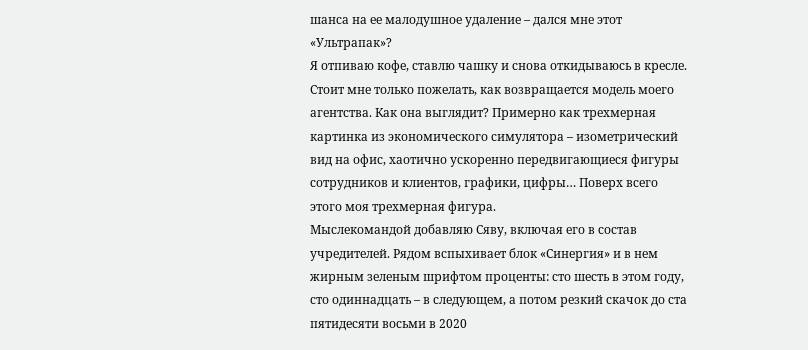шанса на ее малодушное удаление – дался мне этот «Ультрапак»?
Я отпиваю кофе, ставлю чашку и снова откидываюсь в кресле. Стоит мне только пожелать, как возвращается модель моего агентства. Как она выглядит? Примерно как трехмерная картинка из экономического симулятора – изометрический вид на офис, хаотично ускоренно передвигающиеся фигуры сотрудников и клиентов, графики, цифры… Поверх всего этого моя трехмерная фигура.
Мыслекомандой добавляю Сяву, включая его в состав учредителей. Рядом вспыхивает блок «Синергия» и в нем жирным зеленым шрифтом проценты: сто шесть в этом году, сто одиннадцать – в следующем, а потом резкий скачок до ста пятидесяти восьми в 2020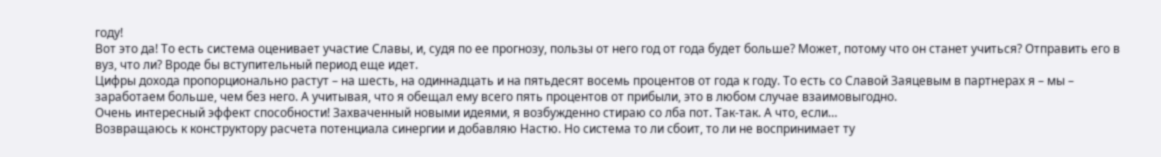году!
Вот это да! То есть система оценивает участие Славы, и, судя по ее прогнозу, пользы от него год от года будет больше? Может, потому что он станет учиться? Отправить его в вуз, что ли? Вроде бы вступительный период еще идет.
Цифры дохода пропорционально растут – на шесть, на одиннадцать и на пятьдесят восемь процентов от года к году. То есть со Славой Заяцевым в партнерах я – мы – заработаем больше, чем без него. А учитывая, что я обещал ему всего пять процентов от прибыли, это в любом случае взаимовыгодно.
Очень интересный эффект способности! Захваченный новыми идеями, я возбужденно стираю со лба пот. Так-так. А что, если…
Возвращаюсь к конструктору расчета потенциала синергии и добавляю Настю. Но система то ли сбоит, то ли не воспринимает ту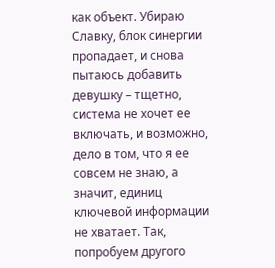как объект. Убираю Славку, блок синергии пропадает, и снова пытаюсь добавить девушку – тщетно, система не хочет ее включать, и возможно, дело в том, что я ее совсем не знаю, а значит, единиц ключевой информации не хватает. Так, попробуем другого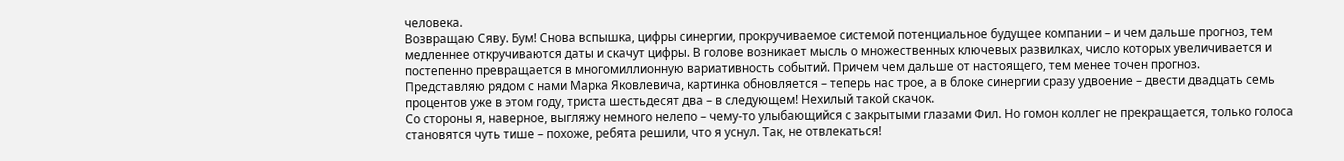человека.
Возвращаю Сяву. Бум! Снова вспышка, цифры синергии, прокручиваемое системой потенциальное будущее компании – и чем дальше прогноз, тем медленнее откручиваются даты и скачут цифры. В голове возникает мысль о множественных ключевых развилках, число которых увеличивается и постепенно превращается в многомиллионную вариативность событий. Причем чем дальше от настоящего, тем менее точен прогноз.
Представляю рядом с нами Марка Яковлевича, картинка обновляется – теперь нас трое, а в блоке синергии сразу удвоение – двести двадцать семь процентов уже в этом году, триста шестьдесят два – в следующем! Нехилый такой скачок.
Со стороны я, наверное, выгляжу немного нелепо – чему-то улыбающийся с закрытыми глазами Фил. Но гомон коллег не прекращается, только голоса становятся чуть тише – похоже, ребята решили, что я уснул. Так, не отвлекаться!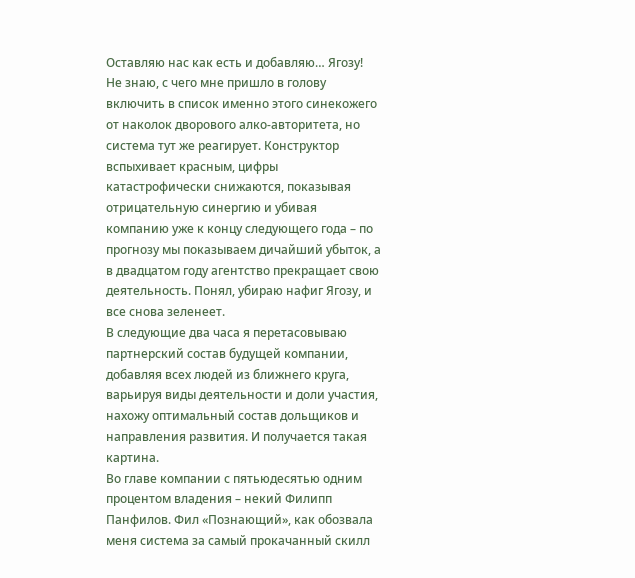Оставляю нас как есть и добавляю… Ягозу! Не знаю, с чего мне пришло в голову включить в список именно этого синекожего от наколок дворового алко-авторитета, но система тут же реагирует. Конструктор вспыхивает красным, цифры катастрофически снижаются, показывая отрицательную синергию и убивая компанию уже к концу следующего года – по прогнозу мы показываем дичайший убыток, а в двадцатом году агентство прекращает свою деятельность. Понял, убираю нафиг Ягозу, и все снова зеленеет.
В следующие два часа я перетасовываю партнерский состав будущей компании, добавляя всех людей из ближнего круга, варьируя виды деятельности и доли участия, нахожу оптимальный состав дольщиков и направления развития. И получается такая картина.
Во главе компании с пятьюдесятью одним процентом владения – некий Филипп Панфилов. Фил «Познающий», как обозвала меня система за самый прокачанный скилл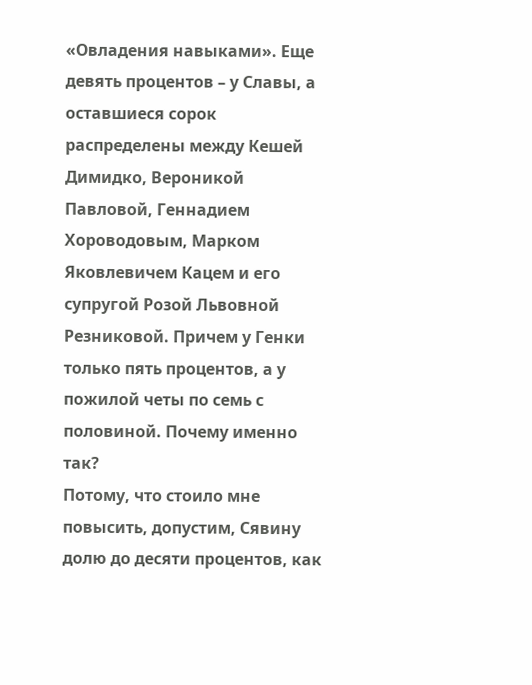«Овладения навыками». Еще девять процентов – у Славы, а оставшиеся сорок распределены между Кешей Димидко, Вероникой Павловой, Геннадием Хороводовым, Марком Яковлевичем Кацем и его супругой Розой Львовной Резниковой. Причем у Генки только пять процентов, а у пожилой четы по семь с половиной. Почему именно так?
Потому, что стоило мне повысить, допустим, Сявину долю до десяти процентов, как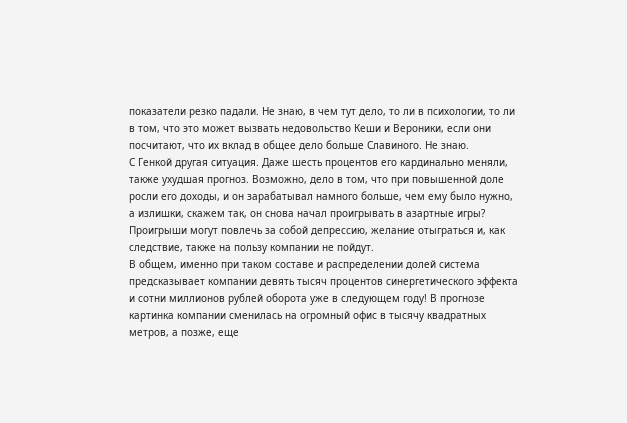показатели резко падали. Не знаю, в чем тут дело, то ли в психологии, то ли в том, что это может вызвать недовольство Кеши и Вероники, если они посчитают, что их вклад в общее дело больше Славиного. Не знаю.
С Генкой другая ситуация. Даже шесть процентов его кардинально меняли, также ухудшая прогноз. Возможно, дело в том, что при повышенной доле росли его доходы, и он зарабатывал намного больше, чем ему было нужно, а излишки, скажем так, он снова начал проигрывать в азартные игры? Проигрыши могут повлечь за собой депрессию, желание отыграться и, как следствие, также на пользу компании не пойдут.
В общем, именно при таком составе и распределении долей система предсказывает компании девять тысяч процентов синергетического эффекта и сотни миллионов рублей оборота уже в следующем году! В прогнозе картинка компании сменилась на огромный офис в тысячу квадратных метров, а позже, еще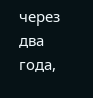через два года,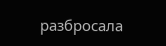разбросала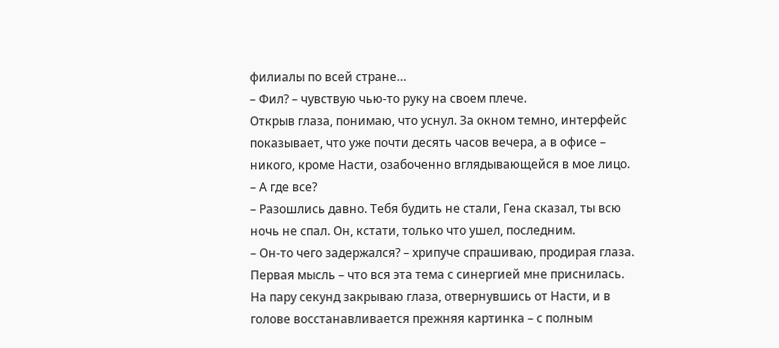филиалы по всей стране…
– Фил? – чувствую чью-то руку на своем плече.
Открыв глаза, понимаю, что уснул. За окном темно, интерфейс показывает, что уже почти десять часов вечера, а в офисе – никого, кроме Насти, озабоченно вглядывающейся в мое лицо.
– А где все?
– Разошлись давно. Тебя будить не стали, Гена сказал, ты всю ночь не спал. Он, кстати, только что ушел, последним.
– Он-то чего задержался? – хрипуче спрашиваю, продирая глаза.
Первая мысль – что вся эта тема с синергией мне приснилась. На пару секунд закрываю глаза, отвернувшись от Насти, и в голове восстанавливается прежняя картинка – с полным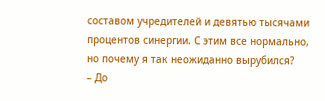составом учредителей и девятью тысячами процентов синергии. С этим все нормально, но почему я так неожиданно вырубился?
– До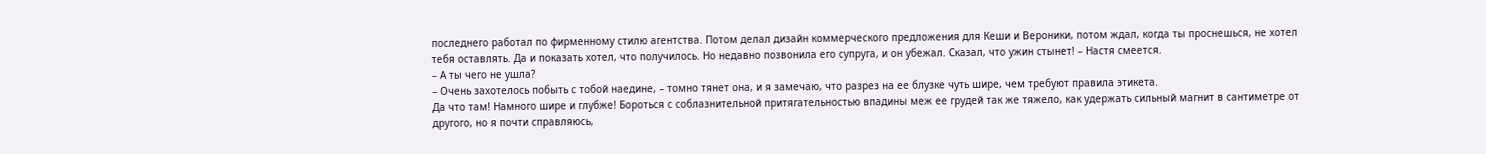последнего работал по фирменному стилю агентства. Потом делал дизайн коммерческого предложения для Кеши и Вероники, потом ждал, когда ты проснешься, не хотел тебя оставлять. Да и показать хотел, что получилось. Но недавно позвонила его супруга, и он убежал. Сказал, что ужин стынет! – Настя смеется.
– А ты чего не ушла?
– Очень захотелось побыть с тобой наедине, – томно тянет она, и я замечаю, что разрез на ее блузке чуть шире, чем требуют правила этикета.
Да что там! Намного шире и глубже! Бороться с соблазнительной притягательностью впадины меж ее грудей так же тяжело, как удержать сильный магнит в сантиметре от другого, но я почти справляюсь,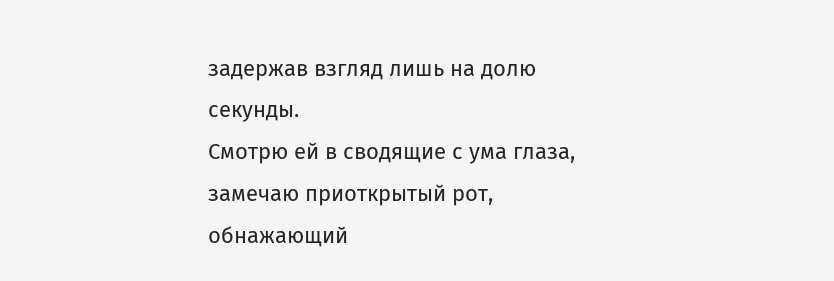задержав взгляд лишь на долю секунды.
Смотрю ей в сводящие с ума глаза, замечаю приоткрытый рот, обнажающий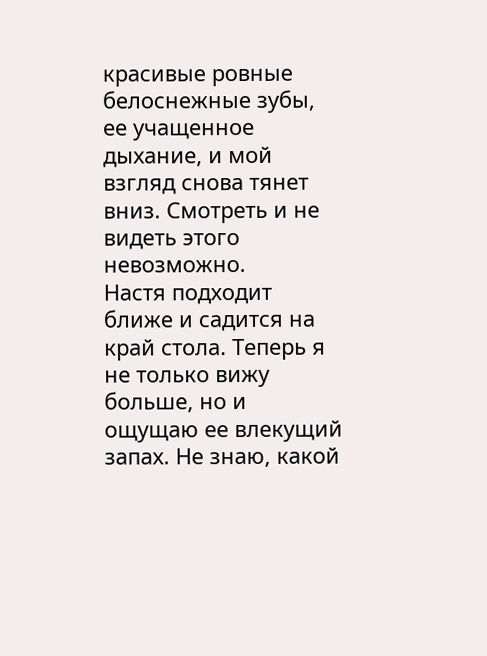красивые ровные белоснежные зубы, ее учащенное дыхание, и мой взгляд снова тянет вниз. Смотреть и не видеть этого невозможно.
Настя подходит ближе и садится на край стола. Теперь я не только вижу больше, но и ощущаю ее влекущий запах. Не знаю, какой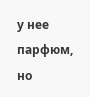у нее парфюм, но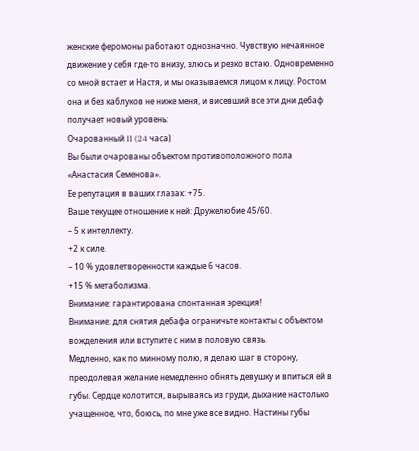женские феромоны работают однозначно. Чувствую нечаянное движение у себя где-то внизу, злюсь и резко встаю. Одновременно со мной встает и Настя, и мы оказываемся лицом к лицу. Ростом она и без каблуков не ниже меня, и висевший все эти дни дебаф получает новый уровень:
Очарованный II (24 часа)
Вы были очарованы объектом противоположного пола «Анастасия Семенова».
Ее репутация в ваших глазах: +75.
Ваше текущее отношение к ней: Дружелюбие 45/60.
– 5 к интеллекту.
+2 к силе.
– 10 % удовлетворенности каждые 6 часов.
+15 % метаболизма.
Внимание: гарантирована спонтанная эрекция!
Внимание: для снятия дебафа ограничьте контакты с объектом вожделения или вступите с ним в половую связь.
Медленно, как по минному полю, я делаю шаг в сторону, преодолевая желание немедленно обнять девушку и впиться ей в губы. Сердце колотится, вырываясь из груди, дыхание настолько учащенное, что, боюсь, по мне уже все видно. Настины губы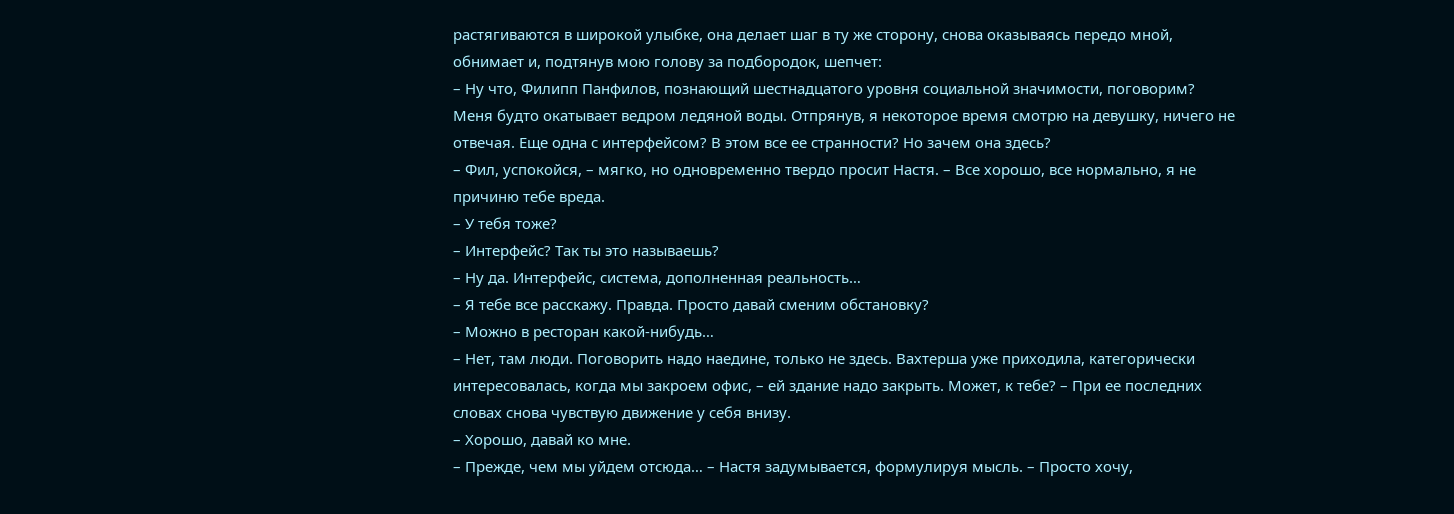растягиваются в широкой улыбке, она делает шаг в ту же сторону, снова оказываясь передо мной, обнимает и, подтянув мою голову за подбородок, шепчет:
– Ну что, Филипп Панфилов, познающий шестнадцатого уровня социальной значимости, поговорим?
Меня будто окатывает ведром ледяной воды. Отпрянув, я некоторое время смотрю на девушку, ничего не отвечая. Еще одна с интерфейсом? В этом все ее странности? Но зачем она здесь?
– Фил, успокойся, – мягко, но одновременно твердо просит Настя. – Все хорошо, все нормально, я не причиню тебе вреда.
– У тебя тоже?
– Интерфейс? Так ты это называешь?
– Ну да. Интерфейс, система, дополненная реальность…
– Я тебе все расскажу. Правда. Просто давай сменим обстановку?
– Можно в ресторан какой-нибудь…
– Нет, там люди. Поговорить надо наедине, только не здесь. Вахтерша уже приходила, категорически интересовалась, когда мы закроем офис, – ей здание надо закрыть. Может, к тебе? – При ее последних словах снова чувствую движение у себя внизу.
– Хорошо, давай ко мне.
– Прежде, чем мы уйдем отсюда… – Настя задумывается, формулируя мысль. – Просто хочу,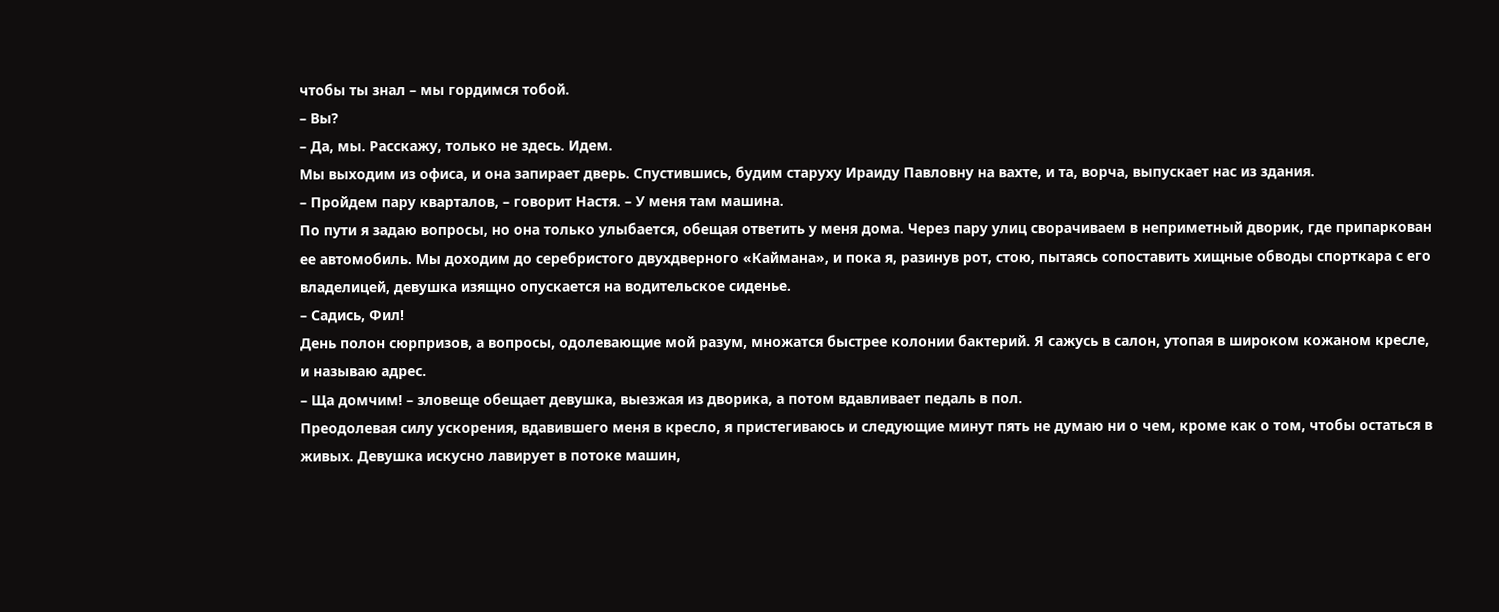чтобы ты знал – мы гордимся тобой.
– Вы?
– Да, мы. Расскажу, только не здесь. Идем.
Мы выходим из офиса, и она запирает дверь. Спустившись, будим старуху Ираиду Павловну на вахте, и та, ворча, выпускает нас из здания.
– Пройдем пару кварталов, – говорит Настя. – У меня там машина.
По пути я задаю вопросы, но она только улыбается, обещая ответить у меня дома. Через пару улиц сворачиваем в неприметный дворик, где припаркован ее автомобиль. Мы доходим до серебристого двухдверного «Каймана», и пока я, разинув рот, стою, пытаясь сопоставить хищные обводы спорткара с его владелицей, девушка изящно опускается на водительское сиденье.
– Садись, Фил!
День полон сюрпризов, а вопросы, одолевающие мой разум, множатся быстрее колонии бактерий. Я сажусь в салон, утопая в широком кожаном кресле, и называю адрес.
– Ща домчим! – зловеще обещает девушка, выезжая из дворика, а потом вдавливает педаль в пол.
Преодолевая силу ускорения, вдавившего меня в кресло, я пристегиваюсь и следующие минут пять не думаю ни о чем, кроме как о том, чтобы остаться в живых. Девушка искусно лавирует в потоке машин,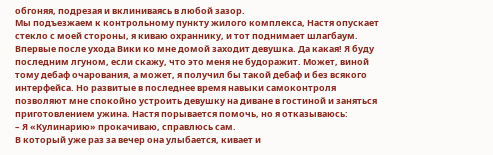обгоняя, подрезая и вклиниваясь в любой зазор.
Мы подъезжаем к контрольному пункту жилого комплекса, Настя опускает стекло с моей стороны, я киваю охраннику, и тот поднимает шлагбаум.
Впервые после ухода Вики ко мне домой заходит девушка. Да какая! Я буду последним лгуном, если скажу, что это меня не будоражит. Может, виной тому дебаф очарования, а может, я получил бы такой дебаф и без всякого интерфейса. Но развитые в последнее время навыки самоконтроля позволяют мне спокойно устроить девушку на диване в гостиной и заняться приготовлением ужина. Настя порывается помочь, но я отказываюсь:
– Я «Кулинарию» прокачиваю, справлюсь сам.
В который уже раз за вечер она улыбается, кивает и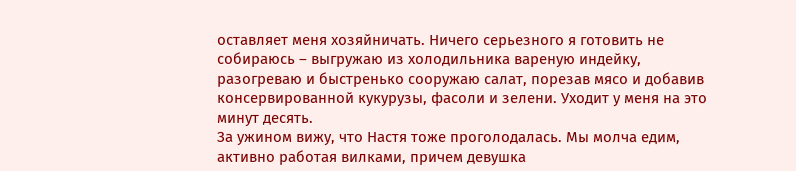оставляет меня хозяйничать. Ничего серьезного я готовить не собираюсь – выгружаю из холодильника вареную индейку, разогреваю и быстренько сооружаю салат, порезав мясо и добавив консервированной кукурузы, фасоли и зелени. Уходит у меня на это минут десять.
За ужином вижу, что Настя тоже проголодалась. Мы молча едим, активно работая вилками, причем девушка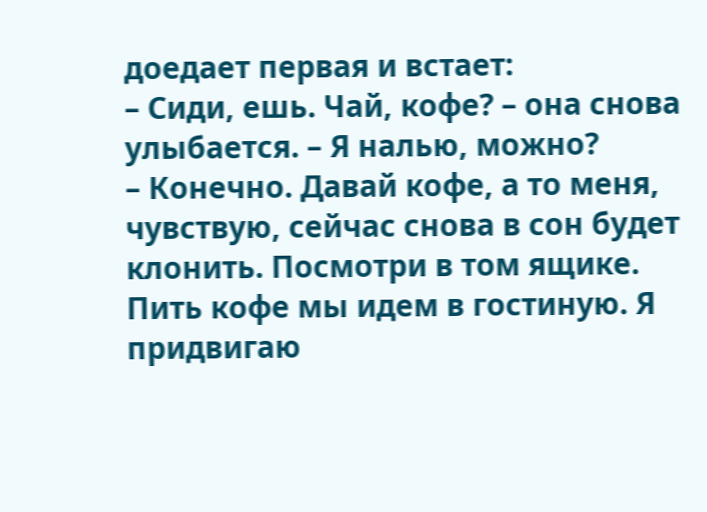доедает первая и встает:
– Сиди, ешь. Чай, кофе? – она снова улыбается. – Я налью, можно?
– Конечно. Давай кофе, а то меня, чувствую, сейчас снова в сон будет клонить. Посмотри в том ящике.
Пить кофе мы идем в гостиную. Я придвигаю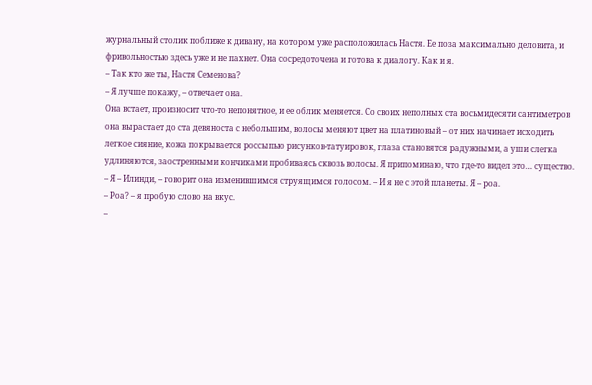журнальный столик поближе к дивану, на котором уже расположилась Настя. Ее поза максимально деловита, и фривольностью здесь уже и не пахнет. Она сосредоточена и готова к диалогу. Как и я.
– Так кто же ты, Настя Семенова?
– Я лучше покажу, – отвечает она.
Она встает, произносит что-то непонятное, и ее облик меняется. Со своих неполных ста восьмидесяти сантиметров она вырастает до ста девяноста с небольшим, волосы меняют цвет на платиновый – от них начинает исходить легкое сияние, кожа покрывается россыпью рисунков-татуировок, глаза становятся радужными, а уши слегка удлиняются, заостренными кончиками пробиваясь сквозь волосы. Я припоминаю, что где-то видел это… существо.
– Я – Илинди, – говорит она изменившимся струящимся голосом. – И я не с этой планеты. Я – роа.
– Роа? – я пробую слово на вкус.
–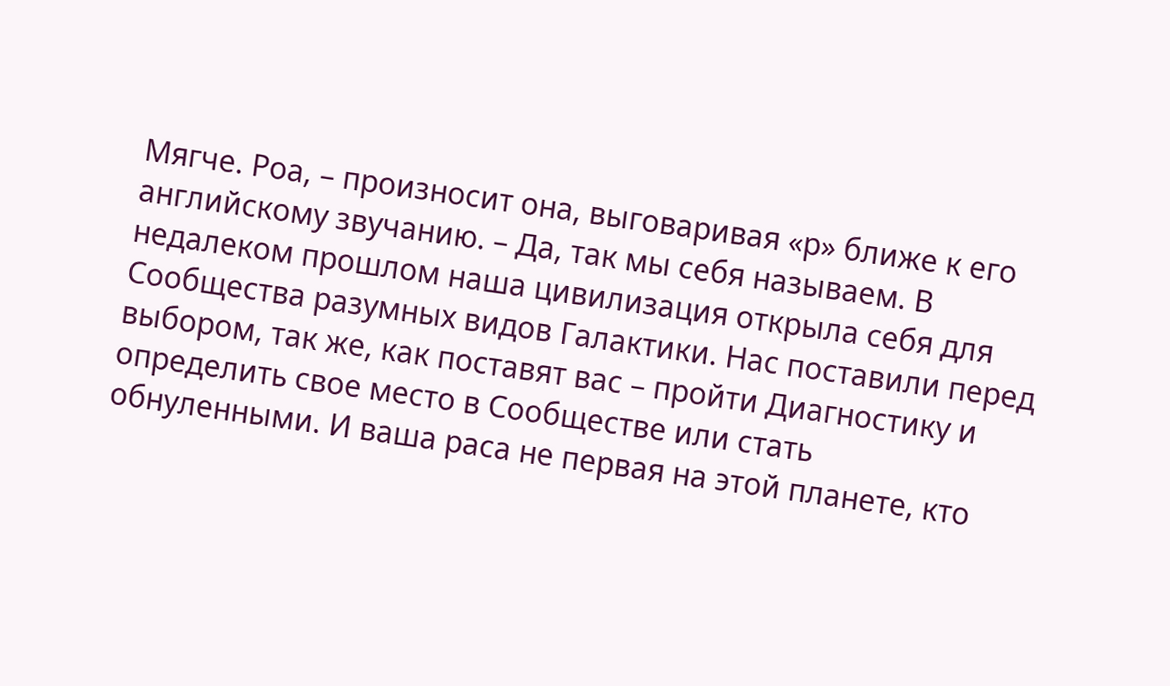Мягче. Роа, – произносит она, выговаривая «р» ближе к его английскому звучанию. – Да, так мы себя называем. В недалеком прошлом наша цивилизация открыла себя для Сообщества разумных видов Галактики. Нас поставили перед выбором, так же, как поставят вас – пройти Диагностику и определить свое место в Сообществе или стать обнуленными. И ваша раса не первая на этой планете, кто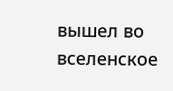вышел во вселенское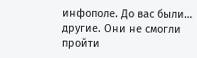инфополе. До вас были… другие. Они не смогли пройти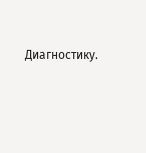Диагностику.